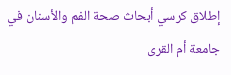إطلاق كرسي أبحاث صحة الفم والأسنان في جامعة أم القرى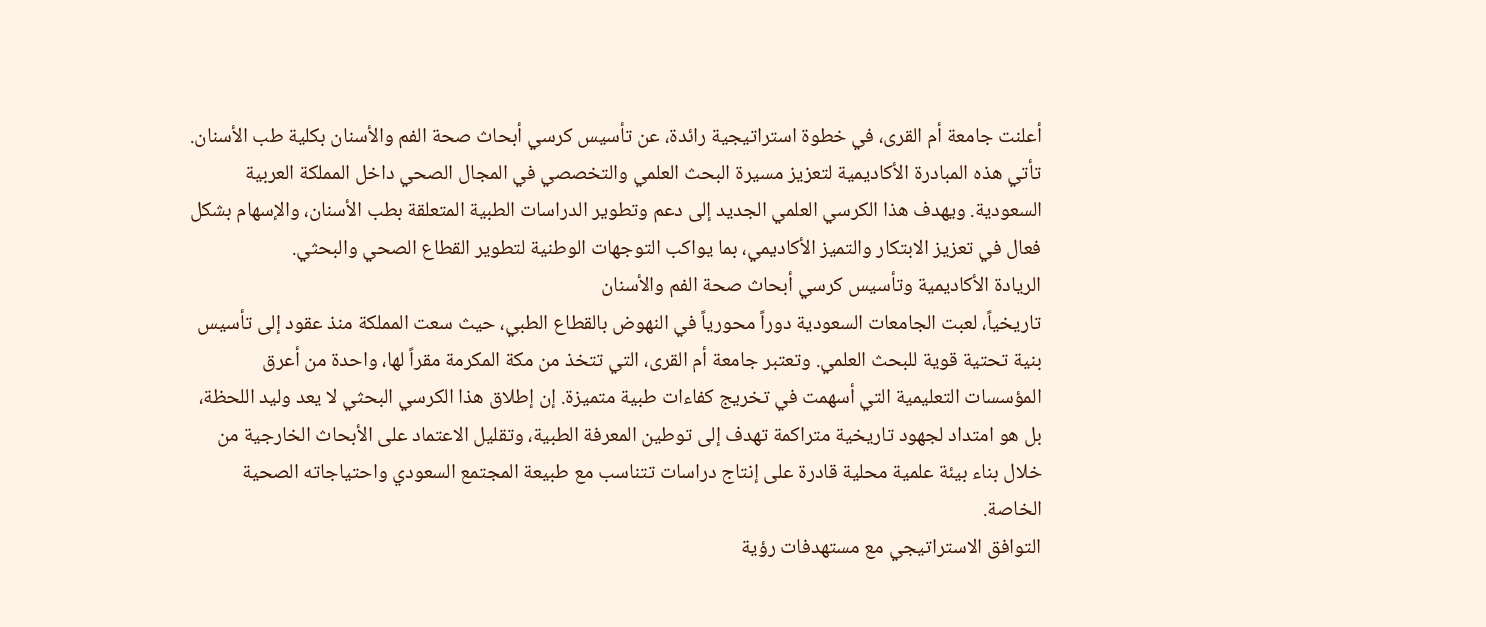أعلنت جامعة أم القرى، في خطوة استراتيجية رائدة، عن تأسيس كرسي أبحاث صحة الفم والأسنان بكلية طب الأسنان. تأتي هذه المبادرة الأكاديمية لتعزيز مسيرة البحث العلمي والتخصصي في المجال الصحي داخل المملكة العربية السعودية. ويهدف هذا الكرسي العلمي الجديد إلى دعم وتطوير الدراسات الطبية المتعلقة بطب الأسنان، والإسهام بشكل فعال في تعزيز الابتكار والتميز الأكاديمي، بما يواكب التوجهات الوطنية لتطوير القطاع الصحي والبحثي.
الريادة الأكاديمية وتأسيس كرسي أبحاث صحة الفم والأسنان
تاريخياً، لعبت الجامعات السعودية دوراً محورياً في النهوض بالقطاع الطبي، حيث سعت المملكة منذ عقود إلى تأسيس بنية تحتية قوية للبحث العلمي. وتعتبر جامعة أم القرى، التي تتخذ من مكة المكرمة مقراً لها، واحدة من أعرق المؤسسات التعليمية التي أسهمت في تخريج كفاءات طبية متميزة. إن إطلاق هذا الكرسي البحثي لا يعد وليد اللحظة، بل هو امتداد لجهود تاريخية متراكمة تهدف إلى توطين المعرفة الطبية، وتقليل الاعتماد على الأبحاث الخارجية من خلال بناء بيئة علمية محلية قادرة على إنتاج دراسات تتناسب مع طبيعة المجتمع السعودي واحتياجاته الصحية الخاصة.
التوافق الاستراتيجي مع مستهدفات رؤية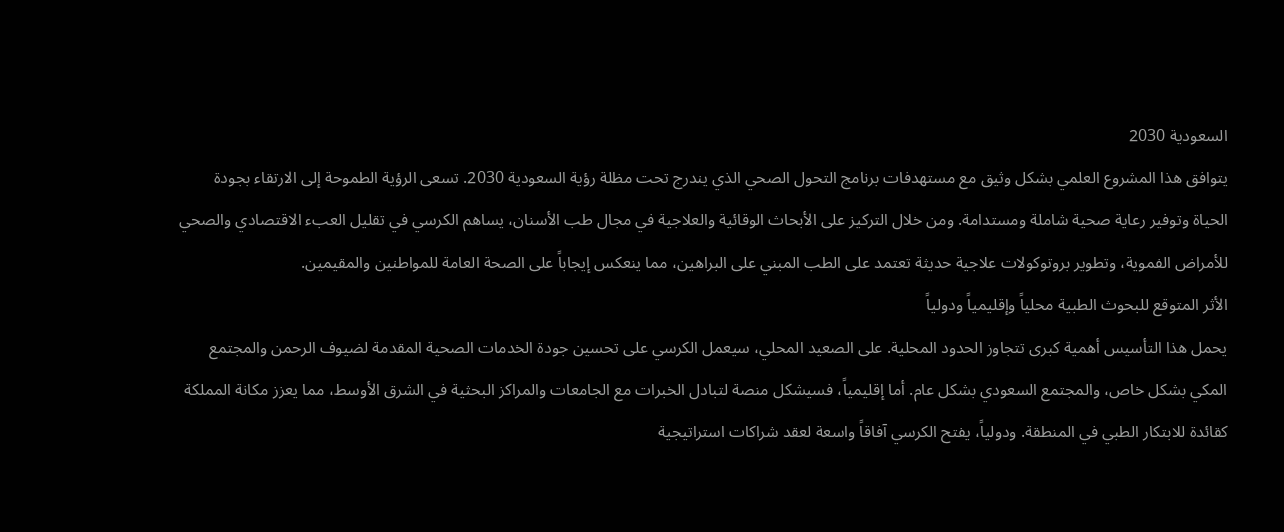السعودية 2030
يتوافق هذا المشروع العلمي بشكل وثيق مع مستهدفات برنامج التحول الصحي الذي يندرج تحت مظلة رؤية السعودية 2030. تسعى الرؤية الطموحة إلى الارتقاء بجودة الحياة وتوفير رعاية صحية شاملة ومستدامة. ومن خلال التركيز على الأبحاث الوقائية والعلاجية في مجال طب الأسنان، يساهم الكرسي في تقليل العبء الاقتصادي والصحي للأمراض الفموية، وتطوير بروتوكولات علاجية حديثة تعتمد على الطب المبني على البراهين، مما ينعكس إيجاباً على الصحة العامة للمواطنين والمقيمين.
الأثر المتوقع للبحوث الطبية محلياً وإقليمياً ودولياً
يحمل هذا التأسيس أهمية كبرى تتجاوز الحدود المحلية. على الصعيد المحلي، سيعمل الكرسي على تحسين جودة الخدمات الصحية المقدمة لضيوف الرحمن والمجتمع المكي بشكل خاص، والمجتمع السعودي بشكل عام. أما إقليمياً، فسيشكل منصة لتبادل الخبرات مع الجامعات والمراكز البحثية في الشرق الأوسط، مما يعزز مكانة المملكة كقائدة للابتكار الطبي في المنطقة. ودولياً، يفتح الكرسي آفاقاً واسعة لعقد شراكات استراتيجية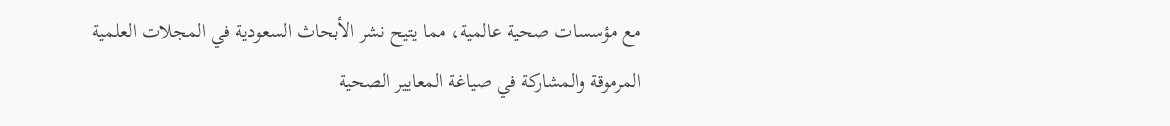مع مؤسسات صحية عالمية، مما يتيح نشر الأبحاث السعودية في المجلات العلمية المرموقة والمشاركة في صياغة المعايير الصحية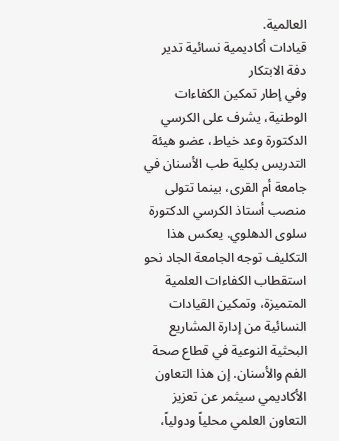العالمية.
قيادات أكاديمية نسائية تدير دفة الابتكار
وفي إطار تمكين الكفاءات الوطنية، يشرف على الكرسي الدكتورة وعد خياط، عضو هيئة التدريس بكلية طب الأسنان في جامعة أم القرى، بينما تتولى منصب أستاذ الكرسي الدكتورة سلوى الدهلوي. يعكس هذا التكليف توجه الجامعة الجاد نحو استقطاب الكفاءات العلمية المتميزة، وتمكين القيادات النسائية من إدارة المشاريع البحثية النوعية في قطاع صحة الفم والأسنان. إن هذا التعاون الأكاديمي سيثمر عن تعزيز التعاون العلمي محلياً ودولياً،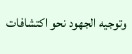وتوجيه الجهود نحو اكتشافات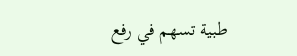طبية تسهم في رفع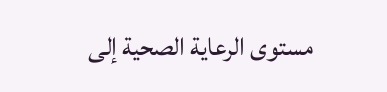مستوى الرعاية الصحية إلى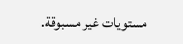مستويات غير مسبوقة.